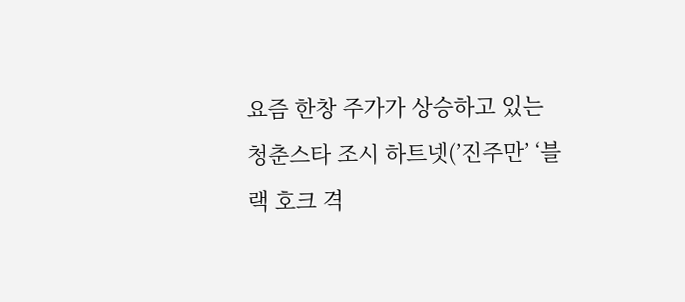요즘 한창 주가가 상승하고 있는 청춘스타 조시 하트넷(’진주만’ ‘블랙 호크 격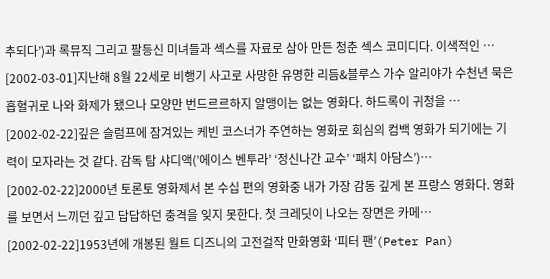추되다’)과 록뮤직 그리고 팔등신 미녀들과 섹스를 자료로 삼아 만든 청춘 섹스 코미디다. 이색적인 …
[2002-03-01]지난해 8월 22세로 비행기 사고로 사망한 유명한 리듬&블루스 가수 알리야가 수천년 묵은 흡혈귀로 나와 화제가 됐으나 모양만 번드르르하지 알맹이는 없는 영화다. 하드록이 귀청을 …
[2002-02-22]깊은 슬럼프에 잠겨있는 케빈 코스너가 주연하는 영화로 회심의 컴백 영화가 되기에는 기력이 모자라는 것 같다. 감독 탐 샤디액(’에이스 벤투라’ ‘정신나간 교수’ ‘패치 아담스’)…
[2002-02-22]2000년 토론토 영화제서 본 수십 편의 영화중 내가 가장 감동 깊게 본 프랑스 영화다. 영화를 보면서 느끼던 깊고 답답하던 충격을 잊지 못한다. 첫 크레딧이 나오는 장면은 카메…
[2002-02-22]1953년에 개봉된 월트 디즈니의 고전걸작 만화영화 ‘피터 팬’(Peter Pan)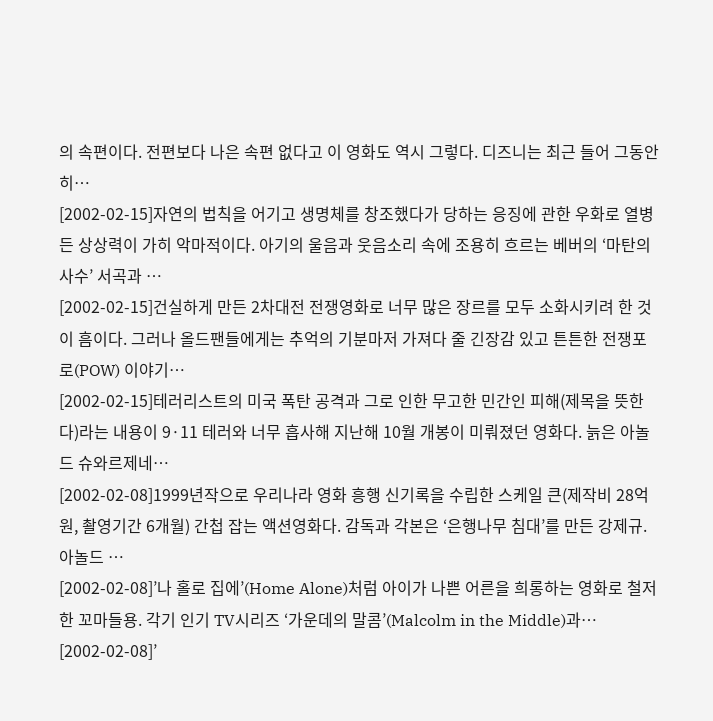의 속편이다. 전편보다 나은 속편 없다고 이 영화도 역시 그렇다. 디즈니는 최근 들어 그동안 히…
[2002-02-15]자연의 법칙을 어기고 생명체를 창조했다가 당하는 응징에 관한 우화로 열병 든 상상력이 가히 악마적이다. 아기의 울음과 웃음소리 속에 조용히 흐르는 베버의 ‘마탄의 사수’ 서곡과 …
[2002-02-15]건실하게 만든 2차대전 전쟁영화로 너무 많은 장르를 모두 소화시키려 한 것이 흠이다. 그러나 올드팬들에게는 추억의 기분마저 가져다 줄 긴장감 있고 튼튼한 전쟁포로(POW) 이야기…
[2002-02-15]테러리스트의 미국 폭탄 공격과 그로 인한 무고한 민간인 피해(제목을 뜻한다)라는 내용이 9·11 테러와 너무 흡사해 지난해 10월 개봉이 미뤄졌던 영화다. 늙은 아놀드 슈와르제네…
[2002-02-08]1999년작으로 우리나라 영화 흥행 신기록을 수립한 스케일 큰(제작비 28억원, 촬영기간 6개월) 간첩 잡는 액션영화다. 감독과 각본은 ‘은행나무 침대’를 만든 강제규. 아놀드 …
[2002-02-08]’나 홀로 집에’(Home Alone)처럼 아이가 나쁜 어른을 희롱하는 영화로 철저한 꼬마들용. 각기 인기 TV시리즈 ‘가운데의 말콤’(Malcolm in the Middle)과…
[2002-02-08]’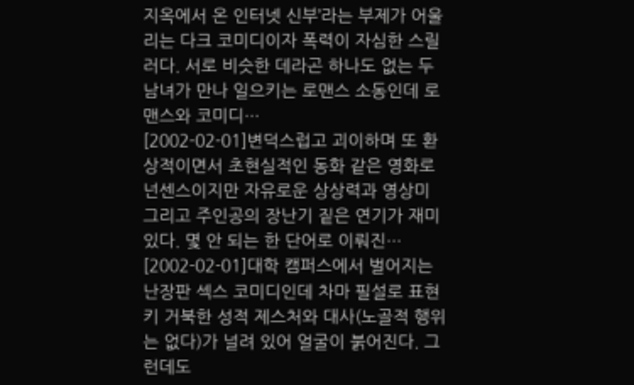지옥에서 온 인터넷 신부’라는 부제가 어울리는 다크 코미디이자 폭력이 자심한 스릴러다. 서로 비슷한 데라곤 하나도 없는 두 남녀가 만나 일으키는 로맨스 소동인데 로맨스와 코미디…
[2002-02-01]변덕스럽고 괴이하며 또 환상적이면서 초현실적인 동화 같은 영화로 넌센스이지만 자유로운 상상력과 영상미 그리고 주인공의 장난기 짙은 연기가 재미있다. 몇 안 되는 한 단어로 이뤄진…
[2002-02-01]대학 캠퍼스에서 벌어지는 난장판 섹스 코미디인데 차마 필설로 표현키 거북한 성적 제스처와 대사(노골적 행위는 없다)가 널려 있어 얼굴이 붉어진다. 그런데도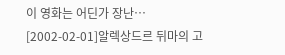이 영화는 어딘가 장난…
[2002-02-01]알렉상드르 뒤마의 고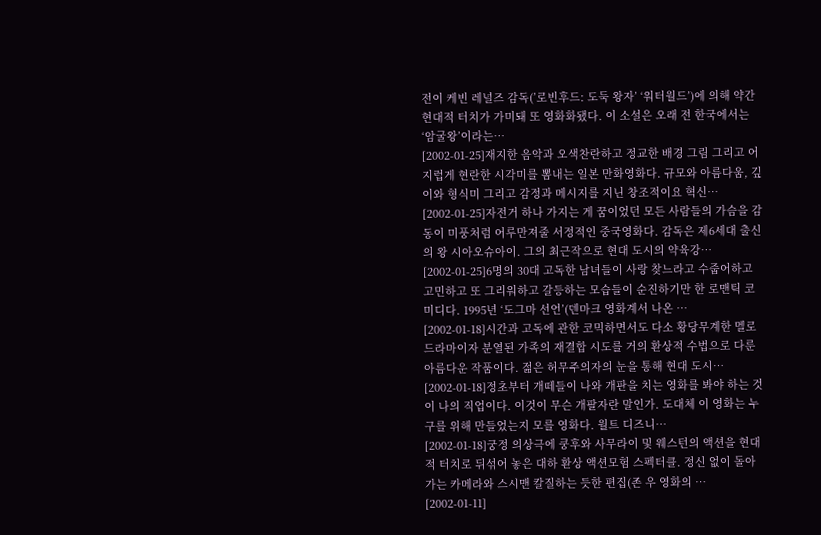전이 케빈 레널즈 감독(’로빈후드: 도둑 왕자’ ‘워터월드’)에 의해 약간 현대적 터치가 가미돼 또 영화화됐다. 이 소설은 오래 전 한국에서는 ‘암굴왕’이라는…
[2002-01-25]재지한 음악과 오색찬란하고 정교한 배경 그림 그리고 어지럽게 현란한 시각미를 뽐내는 일본 만화영화다. 규모와 아름다움, 깊이와 형식미 그리고 감정과 메시지를 지닌 창조적이요 혁신…
[2002-01-25]자전거 하나 가지는 게 꿈이었던 모든 사람들의 가슴을 감동이 미풍처럼 어루만져줄 서정적인 중국영화다. 감독은 제6세대 출신의 왕 시아오슈아이. 그의 최근작으로 현대 도시의 약육강…
[2002-01-25]6명의 30대 고독한 남녀들이 사랑 찾느라고 수줍어하고 고민하고 또 그리워하고 갈등하는 모습들이 순진하기만 한 로맨틱 코미디다. 1995년 ‘도그마 선언’(덴마크 영화계서 나온 …
[2002-01-18]시간과 고독에 관한 코믹하면서도 다소 황당무계한 멜로 드라마이자 분열된 가족의 재결합 시도를 거의 환상적 수법으로 다룬 아름다운 작품이다. 젊은 허무주의자의 눈을 통해 현대 도시…
[2002-01-18]정초부터 개떼들이 나와 개판을 치는 영화를 봐야 하는 것이 나의 직업이다. 이것이 무슨 개팔자란 말인가. 도대체 이 영화는 누구를 위해 만들었는지 모를 영화다. 월트 디즈니…
[2002-01-18]궁정 의상극에 쿵후와 사무라이 및 웨스턴의 액션을 현대적 터치로 뒤섞어 놓은 대하 환상 액션모험 스펙터클. 정신 없이 돌아가는 카메라와 스시맨 칼질하는 듯한 편집(존 우 영화의 …
[2002-01-11]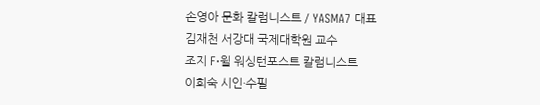손영아 문화 칼럼니스트 / YASMA7 대표
김재천 서강대 국제대학원 교수
조지 F·윌 워싱턴포스트 칼럼니스트
이희숙 시인·수필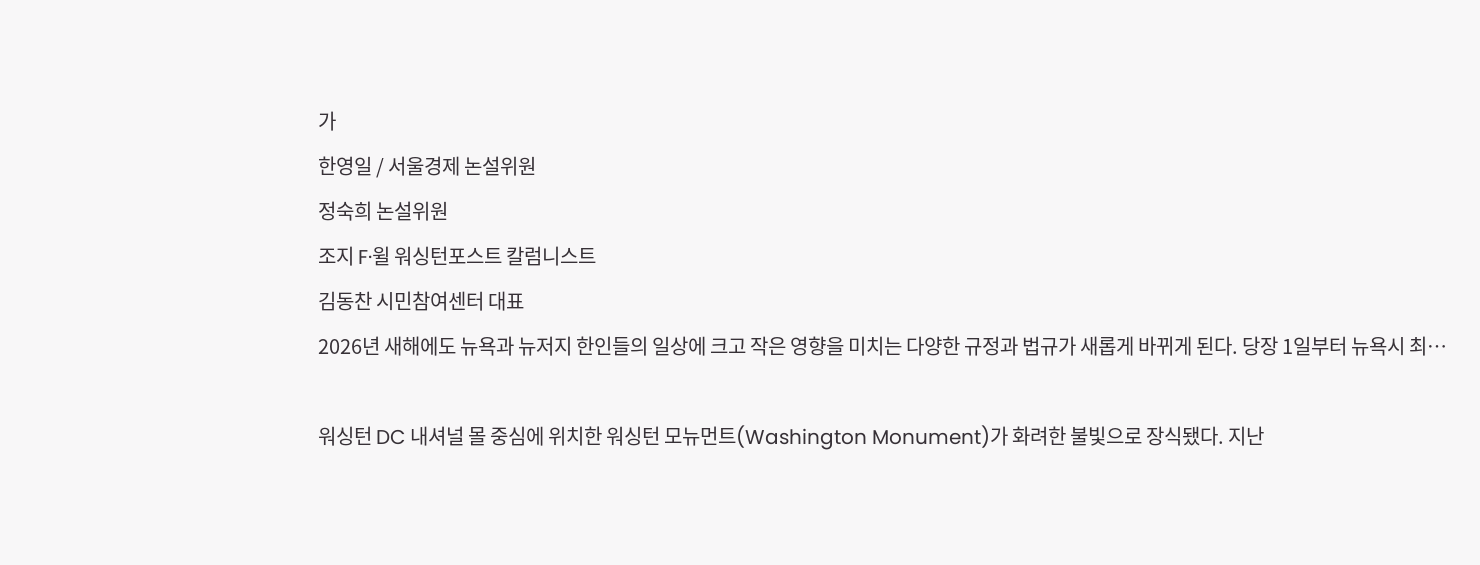가
한영일 / 서울경제 논설위원
정숙희 논설위원
조지 F·윌 워싱턴포스트 칼럼니스트
김동찬 시민참여센터 대표
2026년 새해에도 뉴욕과 뉴저지 한인들의 일상에 크고 작은 영향을 미치는 다양한 규정과 법규가 새롭게 바뀌게 된다. 당장 1일부터 뉴욕시 최…

워싱턴 DC 내셔널 몰 중심에 위치한 워싱턴 모뉴먼트(Washington Monument)가 화려한 불빛으로 장식됐다. 지난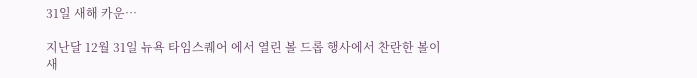31일 새해 카운…

지난달 12월 31일 뉴욕 타임스퀘어 에서 열린 볼 드롭 행사에서 찬란한 볼이 새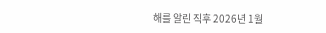해를 알린 직후 2026년 1월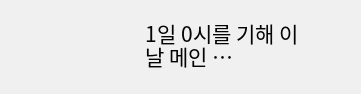1일 0시를 기해 이날 메인 …